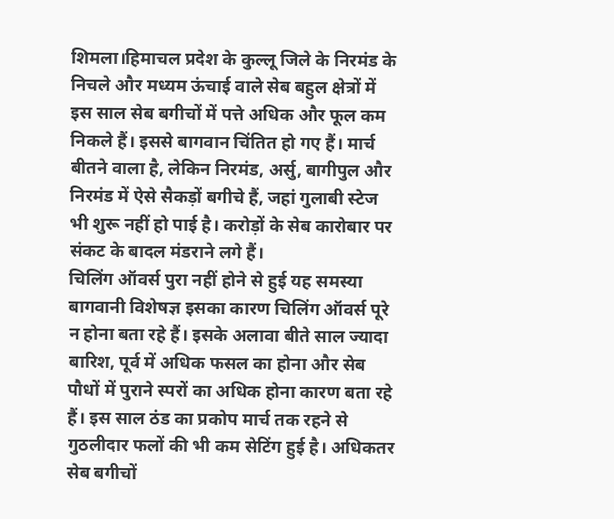शिमला।हिमाचल प्रदेश के कुल्लू जिले के निरमंड के निचले और मध्यम ऊंचाई वाले सेब बहुल क्षेत्रों में इस साल सेब बगीचों में पत्ते अधिक और फूल कम निकले हैं। इससे बागवान चिंतित हो गए हैं। मार्च बीतने वाला है, लेकिन निरमंड, अर्सु, बागीपुल और निरमंड में ऐसे सैकड़ों बगीचे हैं, जहां गुलाबी स्टेज भी शुरू नहीं हो पाई है। करोड़ों के सेब कारोबार पर संकट के बादल मंडराने लगे हैं।
चिलिंग ऑवर्स पुरा नहीं होने से हुई यह समस्या
बागवानी विशेषज्ञ इसका कारण चिलिंग ऑवर्स पूरे न होना बता रहे हैं। इसके अलावा बीते साल ज्यादा बारिश, पूर्व में अधिक फसल का होना और सेब पौधों में पुराने स्परों का अधिक होना कारण बता रहे हैं। इस साल ठंड का प्रकोप मार्च तक रहने से गुठलीदार फलों की भी कम सेटिंग हुई है। अधिकतर सेब बगीचों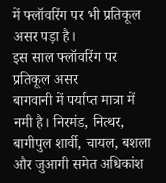में फ्लॉवरिंग पर भी प्रतिकूल असर पड़ा है।
इस साल फ्लॉवरिंग पर प्रतिकूल असर
बागवानी में पर्याप्त मात्रा में नमी है। निरमंड, नित्थर, बागीपुल शार्वी, चायल, बशला और जुआगी समेत अधिकांश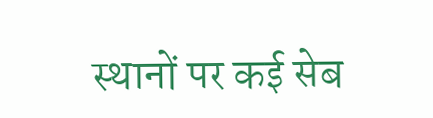स्थानों पर कई सेब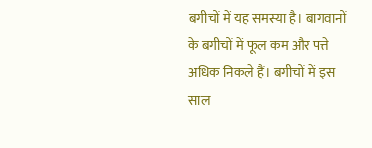बगीचों में यह समस्या है। बागवानों के बगीचों में फूल कम और पत्ते अधिक निकले हैं। बगीचों में इस साल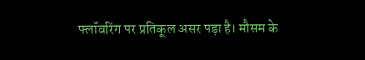फ्लॉवरिंग पर प्रतिकूल असर पड़ा है। मौसम के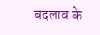बदलाव के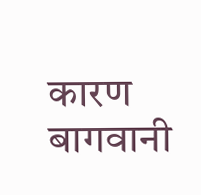कारण बागवानी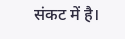संकट में है।